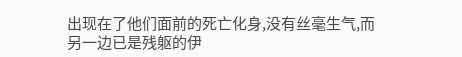出现在了他们面前的死亡化身,没有丝毫生气,而另一边已是残躯的伊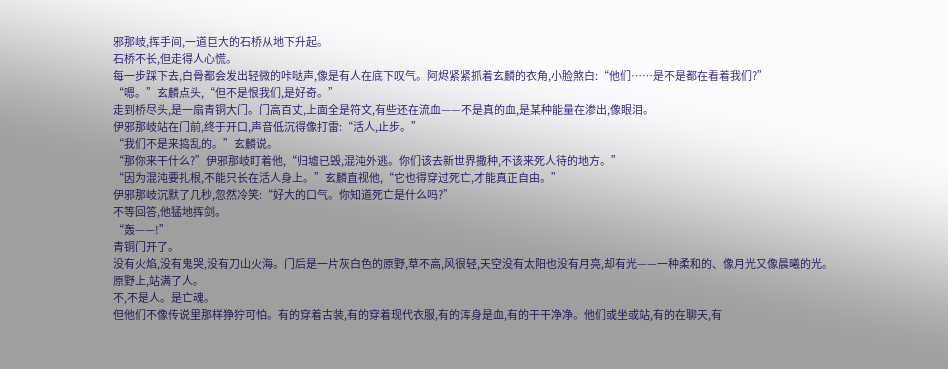邪那岐,挥手间,一道巨大的石桥从地下升起。
石桥不长,但走得人心慌。
每一步踩下去,白骨都会发出轻微的咔哒声,像是有人在底下叹气。阿烬紧紧抓着玄麟的衣角,小脸煞白:“他们……是不是都在看着我们?”
“嗯。”玄麟点头,“但不是恨我们,是好奇。”
走到桥尽头,是一扇青铜大门。门高百丈,上面全是符文,有些还在流血——不是真的血,是某种能量在渗出,像眼泪。
伊邪那岐站在门前,终于开口,声音低沉得像打雷:“活人,止步。”
“我们不是来捣乱的。”玄麟说。
“那你来干什么?”伊邪那岐盯着他,“归墟已毁,混沌外逃。你们该去新世界撒种,不该来死人待的地方。”
“因为混沌要扎根,不能只长在活人身上。”玄麟直视他,“它也得穿过死亡,才能真正自由。”
伊邪那岐沉默了几秒,忽然冷笑:“好大的口气。你知道死亡是什么吗?”
不等回答,他猛地挥剑。
“轰——!”
青铜门开了。
没有火焰,没有鬼哭,没有刀山火海。门后是一片灰白色的原野,草不高,风很轻,天空没有太阳也没有月亮,却有光——一种柔和的、像月光又像晨曦的光。
原野上,站满了人。
不,不是人。是亡魂。
但他们不像传说里那样狰狞可怕。有的穿着古装,有的穿着现代衣服,有的浑身是血,有的干干净净。他们或坐或站,有的在聊天,有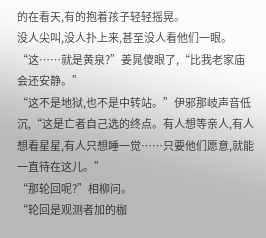的在看天,有的抱着孩子轻轻摇晃。
没人尖叫,没人扑上来,甚至没人看他们一眼。
“这……就是黄泉?”姜晁傻眼了,“比我老家庙会还安静。”
“这不是地狱,也不是中转站。”伊邪那岐声音低沉,“这是亡者自己选的终点。有人想等亲人,有人想看星星,有人只想睡一觉……只要他们愿意,就能一直待在这儿。”
“那轮回呢?”相柳问。
“轮回是观测者加的枷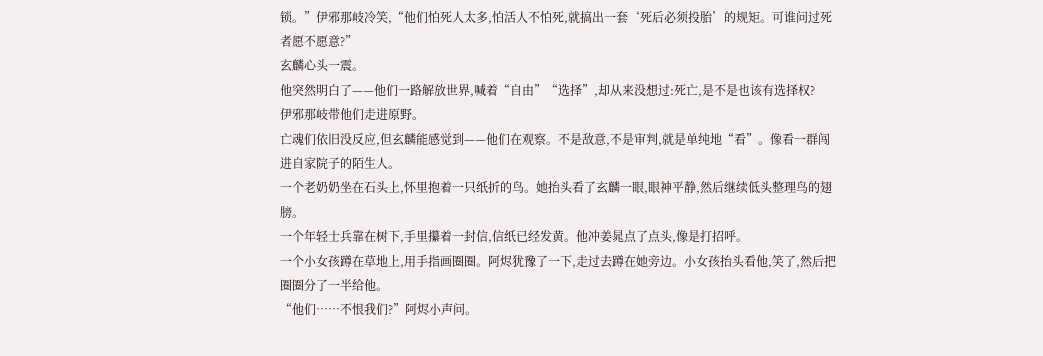锁。”伊邪那岐冷笑,“他们怕死人太多,怕活人不怕死,就搞出一套‘死后必须投胎’的规矩。可谁问过死者愿不愿意?”
玄麟心头一震。
他突然明白了——他们一路解放世界,喊着“自由”“选择”,却从来没想过:死亡,是不是也该有选择权?
伊邪那岐带他们走进原野。
亡魂们依旧没反应,但玄麟能感觉到——他们在观察。不是敌意,不是审判,就是单纯地“看”。像看一群闯进自家院子的陌生人。
一个老奶奶坐在石头上,怀里抱着一只纸折的鸟。她抬头看了玄麟一眼,眼神平静,然后继续低头整理鸟的翅膀。
一个年轻士兵靠在树下,手里攥着一封信,信纸已经发黄。他冲姜晁点了点头,像是打招呼。
一个小女孩蹲在草地上,用手指画圈圈。阿烬犹豫了一下,走过去蹲在她旁边。小女孩抬头看他,笑了,然后把圈圈分了一半给他。
“他们……不恨我们?”阿烬小声问。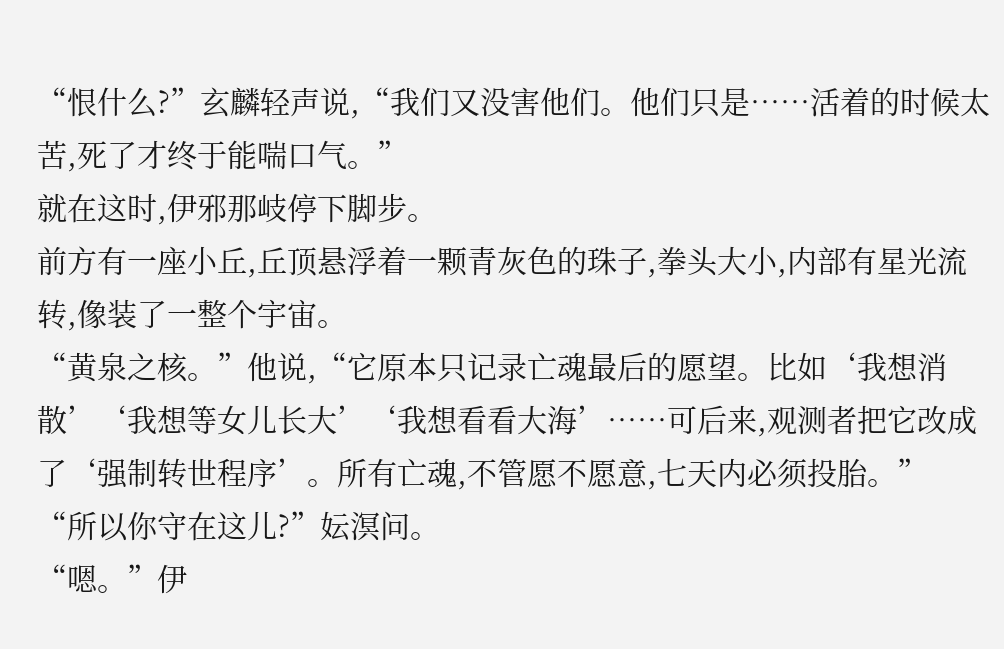“恨什么?”玄麟轻声说,“我们又没害他们。他们只是……活着的时候太苦,死了才终于能喘口气。”
就在这时,伊邪那岐停下脚步。
前方有一座小丘,丘顶悬浮着一颗青灰色的珠子,拳头大小,内部有星光流转,像装了一整个宇宙。
“黄泉之核。”他说,“它原本只记录亡魂最后的愿望。比如‘我想消散’‘我想等女儿长大’‘我想看看大海’……可后来,观测者把它改成了‘强制转世程序’。所有亡魂,不管愿不愿意,七天内必须投胎。”
“所以你守在这儿?”妘溟问。
“嗯。”伊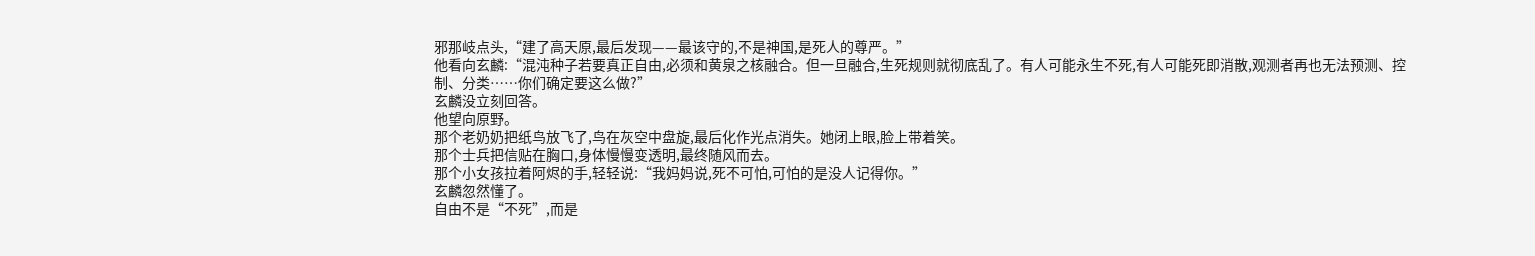邪那岐点头,“建了高天原,最后发现——最该守的,不是神国,是死人的尊严。”
他看向玄麟:“混沌种子若要真正自由,必须和黄泉之核融合。但一旦融合,生死规则就彻底乱了。有人可能永生不死,有人可能死即消散,观测者再也无法预测、控制、分类……你们确定要这么做?”
玄麟没立刻回答。
他望向原野。
那个老奶奶把纸鸟放飞了,鸟在灰空中盘旋,最后化作光点消失。她闭上眼,脸上带着笑。
那个士兵把信贴在胸口,身体慢慢变透明,最终随风而去。
那个小女孩拉着阿烬的手,轻轻说:“我妈妈说,死不可怕,可怕的是没人记得你。”
玄麟忽然懂了。
自由不是“不死”,而是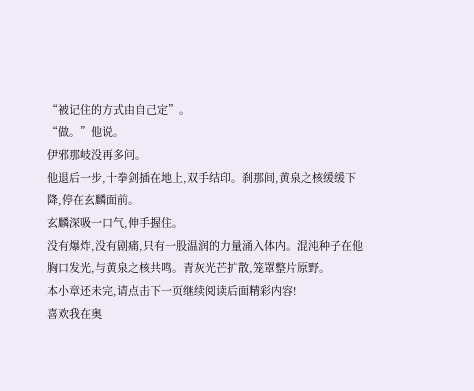“被记住的方式由自己定”。
“做。”他说。
伊邪那岐没再多问。
他退后一步,十拳剑插在地上,双手结印。刹那间,黄泉之核缓缓下降,停在玄麟面前。
玄麟深吸一口气,伸手握住。
没有爆炸,没有剧痛,只有一股温润的力量涌入体内。混沌种子在他胸口发光,与黄泉之核共鸣。青灰光芒扩散,笼罩整片原野。
本小章还未完,请点击下一页继续阅读后面精彩内容!
喜欢我在奥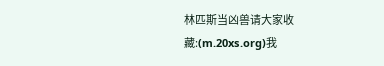林匹斯当凶兽请大家收藏:(m.20xs.org)我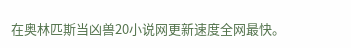在奥林匹斯当凶兽20小说网更新速度全网最快。